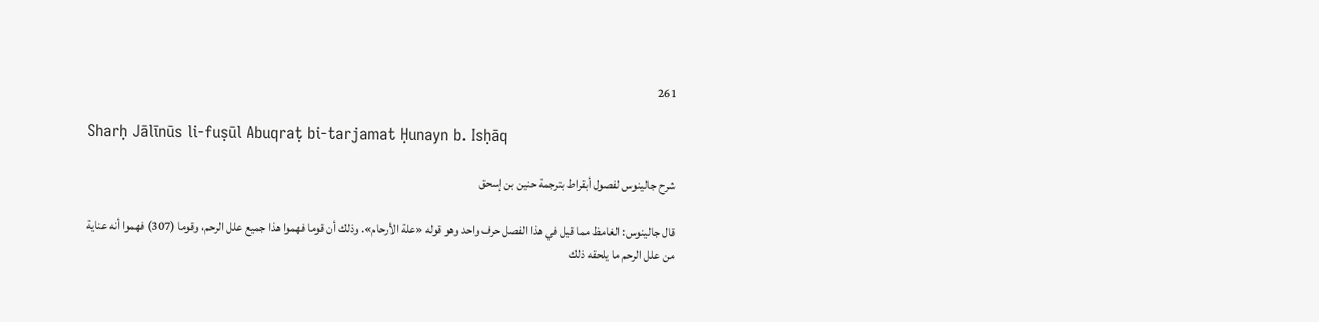261

Sharḥ Jālīnūs li-fuṣūl Abuqraṭ bi-tarjamat Ḥunayn b. Isḥāq

شرح جالينوس لفصول أبقراط بترجمة حنين بن إسحق

قال جالينوس: الغامظ مما قيل في هذا الفصل حرف واحد وهو قوله «علة الأرحام». وذلك أن قوما فهموا هذا جميع علل الرحم، وقوما (307) فهموا أنه عناية من علل الرحم ما يلحقه ذلك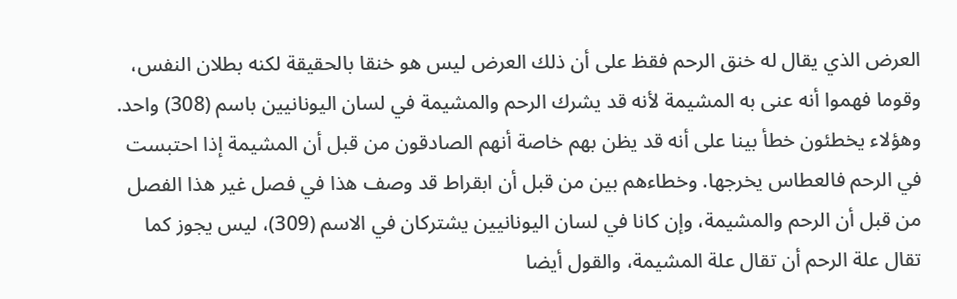العرض الذي يقال له خنق الرحم فقظ على أن ذلك العرض ليس هو خنقا بالحقيقة لكنه بطلان النفس، وقوما فهموا أنه عنى به المشيمة لأنه قد يشرك الرحم والمشيمة في لسان اليونانيين باسم (308) واحد. وهؤلاء يخطئون خطأ بينا على أنه قد يظن بهم خاصة أنهم الصادقون من قبل أن المشيمة إذا احتبست في الرحم فالعطاس يخرجها. وخطاءهم بين من قبل أن ابقراط قد وصف هذا في فصل غير هذا الفصل من قبل أن الرحم والمشيمة، وإن كانا في لسان اليونانيين يشتركان في الاسم (309)، ليس يجوز كما تقال علة الرحم أن تقال علة المشيمة، والقول أيضا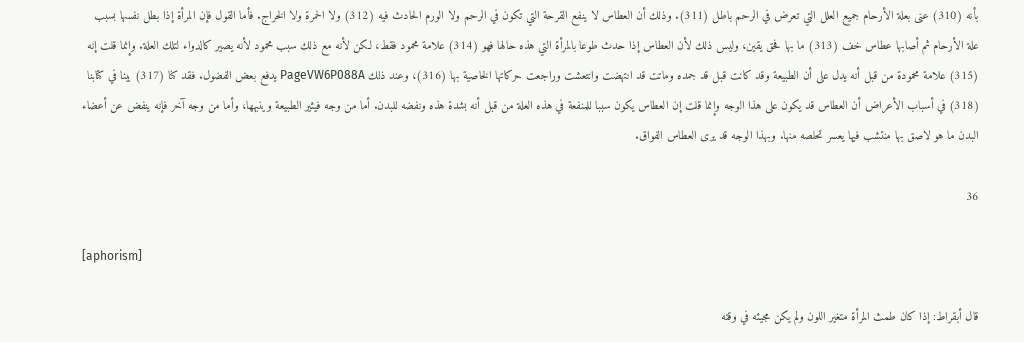بأنه (310) عنى بعلة الأرحام جميع العلل التي تعرض في الرحم باطل (311). وذلك أن العطاس لا ينفع القرحة التي تكون في الرحم ولا الورم الحادث فيه (312) ولا الحمرة ولا الخراج. فأما القول فإن المرأة إذا بطل نفسها بسبب علة الأرحام ثم أصابها عطاس خف (313) ما بها فحق يقين، وليس ذلك لأن العطاس إذا حدث طوعا بالمرأة التي هذه حالها فهو (314) علامة محمود فقط، لكن لأنه مع ذلك سبب محمود لأنه يصير كالدواء لتلك العلة. وإنما قلت إنه (315) علامة محمودة من قبل أنه يدل على أن الطبيعة وقد كانت قبل قد جمده وماتت قد انتهضت وانتعشت وراجعت حركاتها الخاصية بها (316)، وعند ذلك PageVW6P088A يدفع بعض الفضول. فقد كنا (317) بينا في كتابنا (318) في أسباب الأعراض أن العطاس قد يكون على هذا الوجه وإنما قلت إن العطاس يكون سببا للمنفعة في هذه العلة من قبل أنه بشدة هذه ونفضه للبدن. أما من وجه فيثير الطبيعة وينبهها، وأما من وجه آخر فإنه ينفض عن أعضاء البدن ما هو لاصق بها منتشب فيها يعسر تحلصه منها. وبهذا الوجه قد يرى العطاس الفواق.

36

[aphorism]

قال أبقراط: إذا كان طمث المرأة متغير اللون ولم يكن مجيئه في وقته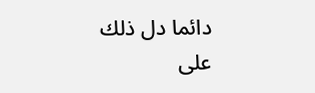دائما دل ذلك على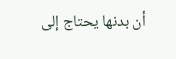أن بدنها يحتاج إلى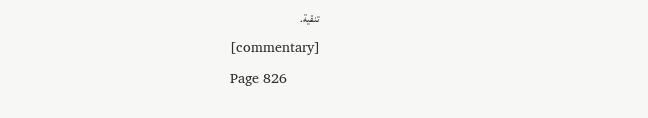تنقية.

[commentary]

Page 826